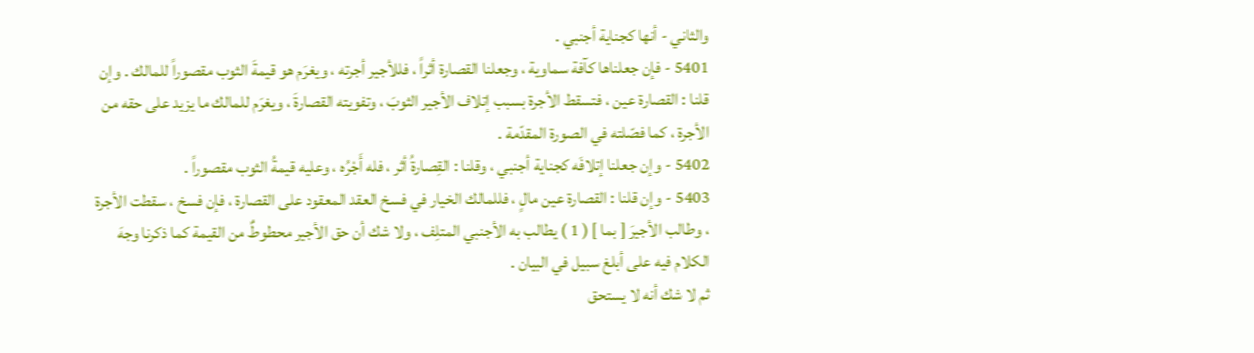والثاني - أنها كجناية أجنبي .
5401 - فإن جعلناها كآفة سماوية ، وجعلنا القصارة أثراً ، فللأجير أجرته ، ويغرَم هو قيمةَ الثوب مقصوراً للمالك . وإن قلنا : القصارة عين ، فتسقط الأجرة بسبب إتلاف الأجير الثوبَ ، وتفويته القصارةَ ، ويغرَم للمالك ما يزيد على حقه من الأجرة ، كما فصّلته في الصورة المقدّمة .
5402 - وإن جعلنا إتلافَه كجناية أجنبي ، وقلنا : القِصارةُ أثر ، فله أَجْرُه ، وعليه قيمةُ الثوب مقصوراً .
5403 - وإن قلنا : القصارة عين مالٍ ، فللمالك الخيار في فسخ العقد المعقود على القصارة ، فإن فسخ ، سقطت الأجرة ، وطالب الأجيرَ [ بما ] ( 1 ) يطالب به الأجنبي المتلِف ، ولا شك أن حق الأجير محطوطٌ من القيمة كما ذكرنا وجهَ الكلام فيه على أبلغ سبيل في البيان .
ثم لا شك أنه لا يستحق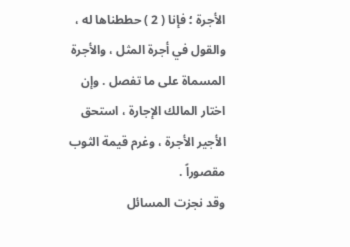الأجرة ؛ فإنا ( 2 ) حططناها له ، والقول في أجرة المثل ، والأجرة المسماة على ما تفصل . وإن اختار المالك الإجارة ، استحق الأجير الأجرة ، وغرم قيمة الثوب مقصوراً .
وقد نجزت المسائل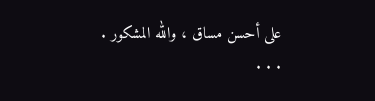على أحسن مساق ، والله المشكور .
. . .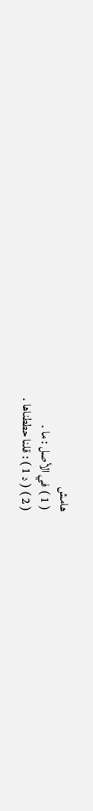هامش
( 1 ) في الأصل : ما .
( 2 ) ( د 1 ) : قلنا حططناها .